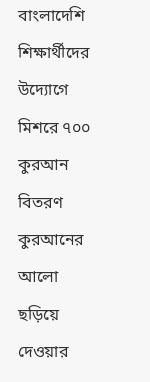বাংলাদেশি শিক্ষার্থীদের উদ্যোগে মিশরে ৭০০ কুরআন বিতরণ
কুরআনের আলো ছড়িয়ে দেওয়ার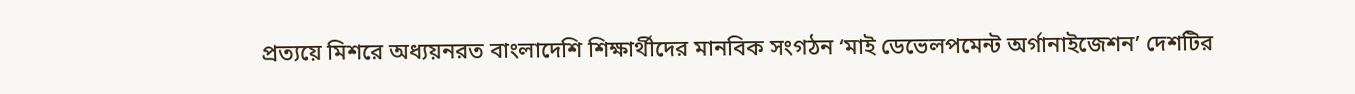প্রত্যয়ে মিশরে অধ্যয়নরত বাংলাদেশি শিক্ষার্থীদের মানবিক সংগঠন ‘মাই ডেভেলপমেন্ট অর্গানাইজেশন’ দেশটির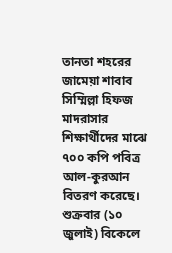তানতা শহরের জামেয়া শাবাব সিম্মিল্লা হিফজ মাদরাসার শিক্ষার্থীদের মাঝে ৭০০ কপি পবিত্র আল-কুরআন বিতরণ করেছে। শুক্রবার (১০ জুলাই) বিকেলে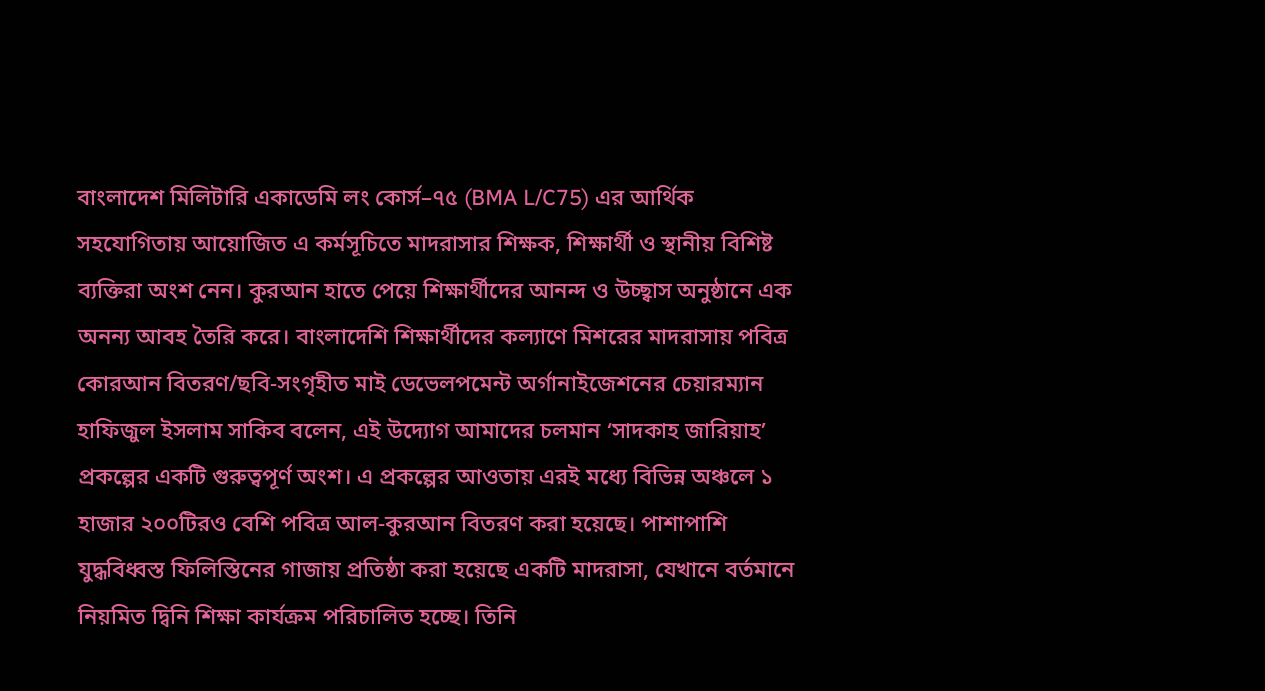বাংলাদেশ মিলিটারি একাডেমি লং কোর্স–৭৫ (BMA L/C75) এর আর্থিক সহযোগিতায় আয়োজিত এ কর্মসূচিতে মাদরাসার শিক্ষক, শিক্ষার্থী ও স্থানীয় বিশিষ্ট ব্যক্তিরা অংশ নেন। কুরআন হাতে পেয়ে শিক্ষার্থীদের আনন্দ ও উচ্ছ্বাস অনুষ্ঠানে এক অনন্য আবহ তৈরি করে। বাংলাদেশি শিক্ষার্থীদের কল্যাণে মিশরের মাদরাসায় পবিত্র কোরআন বিতরণ/ছবি-সংগৃহীত মাই ডেভেলপমেন্ট অর্গানাইজেশনের চেয়ারম্যান হাফিজুল ইসলাম সাকিব বলেন, এই উদ্যোগ আমাদের চলমান ‘সাদকাহ জারিয়াহ’ প্রকল্পের একটি গুরুত্বপূর্ণ অংশ। এ প্রকল্পের আওতায় এরই মধ্যে বিভিন্ন অঞ্চলে ১ হাজার ২০০টিরও বেশি পবিত্র আল-কুরআন বিতরণ করা হয়েছে। পাশাপাশি যুদ্ধবিধ্বস্ত ফিলিস্তিনের গাজায় প্রতিষ্ঠা করা হয়েছে একটি মাদরাসা, যেখানে বর্তমানে নিয়মিত দ্বিনি শিক্ষা কার্যক্রম পরিচালিত হচ্ছে। তিনি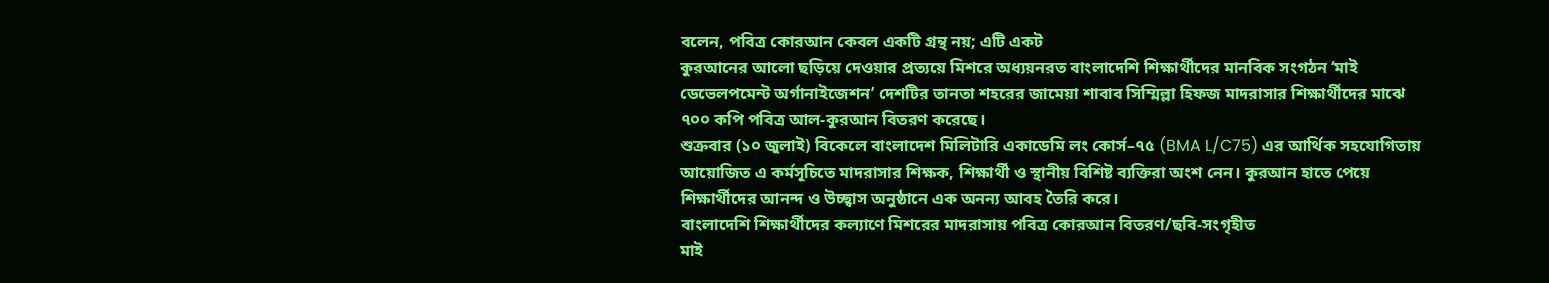বলেন, পবিত্র কোরআন কেবল একটি গ্রন্থ নয়; এটি একট
কুরআনের আলো ছড়িয়ে দেওয়ার প্রত্যয়ে মিশরে অধ্যয়নরত বাংলাদেশি শিক্ষার্থীদের মানবিক সংগঠন ‘মাই ডেভেলপমেন্ট অর্গানাইজেশন’ দেশটির তানতা শহরের জামেয়া শাবাব সিম্মিল্লা হিফজ মাদরাসার শিক্ষার্থীদের মাঝে ৭০০ কপি পবিত্র আল-কুরআন বিতরণ করেছে।
শুক্রবার (১০ জুলাই) বিকেলে বাংলাদেশ মিলিটারি একাডেমি লং কোর্স–৭৫ (BMA L/C75) এর আর্থিক সহযোগিতায় আয়োজিত এ কর্মসূচিতে মাদরাসার শিক্ষক, শিক্ষার্থী ও স্থানীয় বিশিষ্ট ব্যক্তিরা অংশ নেন। কুরআন হাতে পেয়ে শিক্ষার্থীদের আনন্দ ও উচ্ছ্বাস অনুষ্ঠানে এক অনন্য আবহ তৈরি করে।
বাংলাদেশি শিক্ষার্থীদের কল্যাণে মিশরের মাদরাসায় পবিত্র কোরআন বিতরণ/ছবি-সংগৃহীত
মাই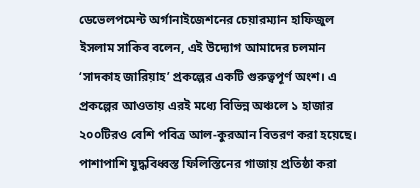ডেভেলপমেন্ট অর্গানাইজেশনের চেয়ারম্যান হাফিজুল ইসলাম সাকিব বলেন, এই উদ্যোগ আমাদের চলমান ‘সাদকাহ জারিয়াহ’ প্রকল্পের একটি গুরুত্বপূর্ণ অংশ। এ প্রকল্পের আওতায় এরই মধ্যে বিভিন্ন অঞ্চলে ১ হাজার ২০০টিরও বেশি পবিত্র আল-কুরআন বিতরণ করা হয়েছে। পাশাপাশি যুদ্ধবিধ্বস্ত ফিলিস্তিনের গাজায় প্রতিষ্ঠা করা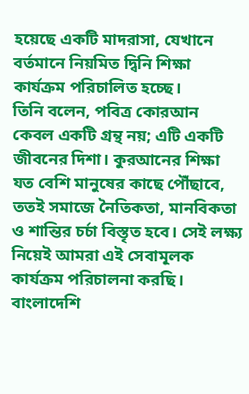হয়েছে একটি মাদরাসা, যেখানে বর্তমানে নিয়মিত দ্বিনি শিক্ষা কার্যক্রম পরিচালিত হচ্ছে।
তিনি বলেন, পবিত্র কোরআন কেবল একটি গ্রন্থ নয়; এটি একটি জীবনের দিশা। কুরআনের শিক্ষা যত বেশি মানুষের কাছে পৌঁছাবে, ততই সমাজে নৈতিকতা, মানবিকতা ও শান্তির চর্চা বিস্তৃত হবে। সেই লক্ষ্য নিয়েই আমরা এই সেবামূলক কার্যক্রম পরিচালনা করছি।
বাংলাদেশি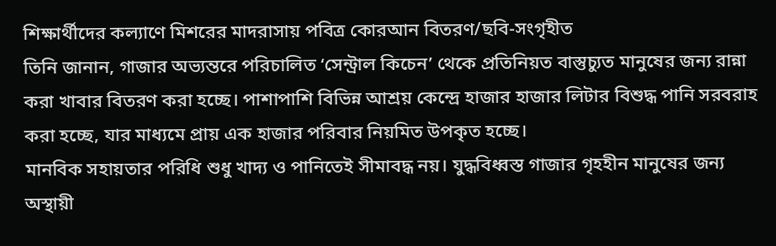শিক্ষার্থীদের কল্যাণে মিশরের মাদরাসায় পবিত্র কোরআন বিতরণ/ছবি-সংগৃহীত
তিনি জানান, গাজার অভ্যন্তরে পরিচালিত ‘সেন্ট্রাল কিচেন’ থেকে প্রতিনিয়ত বাস্তুচ্যুত মানুষের জন্য রান্না করা খাবার বিতরণ করা হচ্ছে। পাশাপাশি বিভিন্ন আশ্রয় কেন্দ্রে হাজার হাজার লিটার বিশুদ্ধ পানি সরবরাহ করা হচ্ছে, যার মাধ্যমে প্রায় এক হাজার পরিবার নিয়মিত উপকৃত হচ্ছে।
মানবিক সহায়তার পরিধি শুধু খাদ্য ও পানিতেই সীমাবদ্ধ নয়। যুদ্ধবিধ্বস্ত গাজার গৃহহীন মানুষের জন্য অস্থায়ী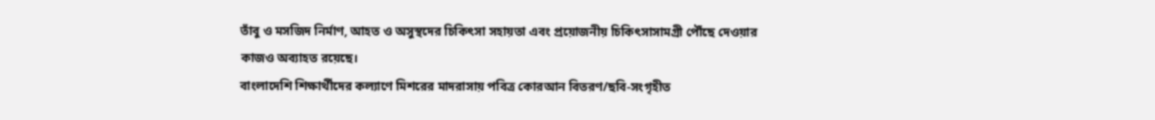তাঁবু ও মসজিদ নির্মাণ, আহত ও অসুস্থদের চিকিৎসা সহায়তা এবং প্রয়োজনীয় চিকিৎসাসামগ্রী পৌঁছে দেওয়ার কাজও অব্যাহত রয়েছে।
বাংলাদেশি শিক্ষার্থীদের কল্যাণে মিশরের মাদরাসায় পবিত্র কোরআন বিতরণ/ছবি-সংগৃহীত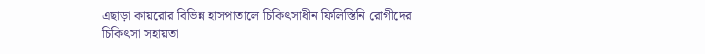এছাড়া কায়রোর বিভিন্ন হাসপাতালে চিকিৎসাধীন ফিলিস্তিনি রোগীদের চিকিৎসা সহায়তা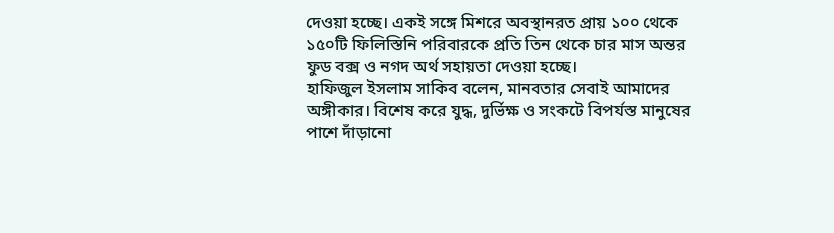দেওয়া হচ্ছে। একই সঙ্গে মিশরে অবস্থানরত প্রায় ১০০ থেকে ১৫০টি ফিলিস্তিনি পরিবারকে প্রতি তিন থেকে চার মাস অন্তর ফুড বক্স ও নগদ অর্থ সহায়তা দেওয়া হচ্ছে।
হাফিজুল ইসলাম সাকিব বলেন, মানবতার সেবাই আমাদের অঙ্গীকার। বিশেষ করে যুদ্ধ, দুর্ভিক্ষ ও সংকটে বিপর্যস্ত মানুষের পাশে দাঁড়ানো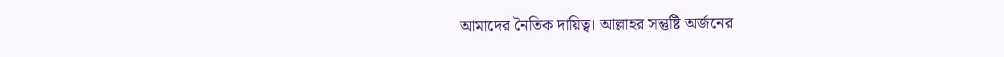আমাদের নৈতিক দায়িত্ব। আল্লাহর সন্তুষ্টি অর্জনের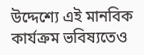উদ্দেশ্যে এই মানবিক কার্যক্রম ভবিষ্যতেও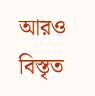আরও বিস্তৃত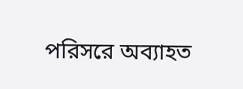পরিসরে অব্যাহত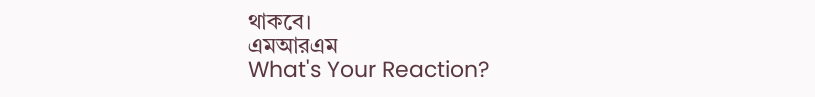থাকবে।
এমআরএম
What's Your Reaction?